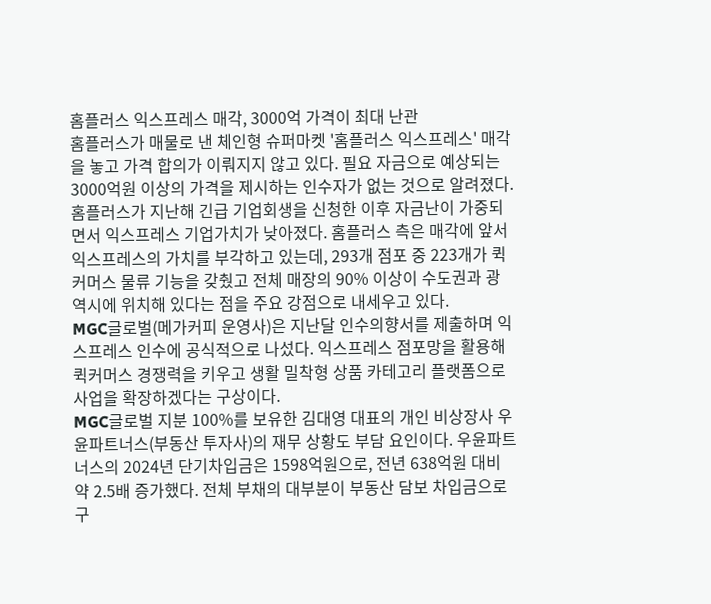홈플러스 익스프레스 매각, 3000억 가격이 최대 난관
홈플러스가 매물로 낸 체인형 슈퍼마켓 '홈플러스 익스프레스' 매각을 놓고 가격 합의가 이뤄지지 않고 있다. 필요 자금으로 예상되는 3000억원 이상의 가격을 제시하는 인수자가 없는 것으로 알려졌다.
홈플러스가 지난해 긴급 기업회생을 신청한 이후 자금난이 가중되면서 익스프레스 기업가치가 낮아졌다. 홈플러스 측은 매각에 앞서 익스프레스의 가치를 부각하고 있는데, 293개 점포 중 223개가 퀵커머스 물류 기능을 갖췄고 전체 매장의 90% 이상이 수도권과 광역시에 위치해 있다는 점을 주요 강점으로 내세우고 있다.
MGC글로벌(메가커피 운영사)은 지난달 인수의향서를 제출하며 익스프레스 인수에 공식적으로 나섰다. 익스프레스 점포망을 활용해 퀵커머스 경쟁력을 키우고 생활 밀착형 상품 카테고리 플랫폼으로 사업을 확장하겠다는 구상이다.
MGC글로벌 지분 100%를 보유한 김대영 대표의 개인 비상장사 우윤파트너스(부동산 투자사)의 재무 상황도 부담 요인이다. 우윤파트너스의 2024년 단기차입금은 1598억원으로, 전년 638억원 대비 약 2.5배 증가했다. 전체 부채의 대부분이 부동산 담보 차입금으로 구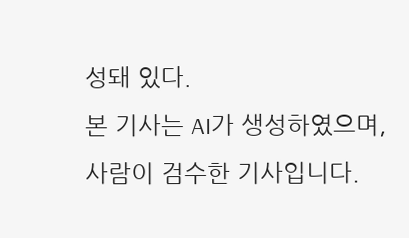성돼 있다.
본 기사는 AI가 생성하였으며, 사람이 검수한 기사입니다.